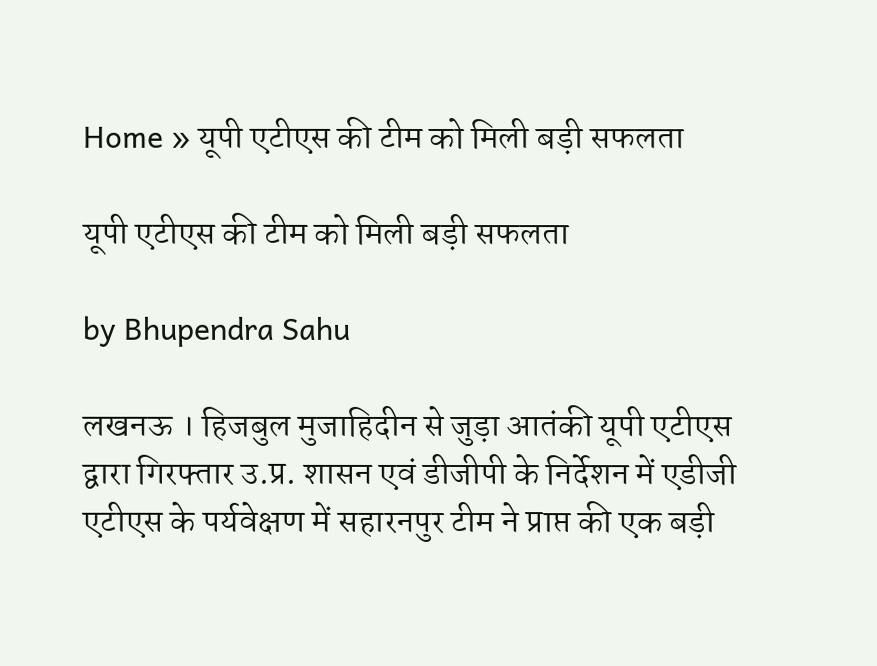Home » यूपी एटीएस की टीम को मिली बड़ी सफलता

यूपी एटीएस की टीम को मिली बड़ी सफलता

by Bhupendra Sahu

लखनऊ । हिजबुल मुजाहिदीन से जुड़ा आतंकी यूपी एटीएस द्वारा गिरफ्तार उ.प्र. शासन एवं डीजीपी के निर्देशन में एडीजी एटीएस के पर्यवेक्षण में सहारनपुर टीम ने प्राप्त की एक बड़ी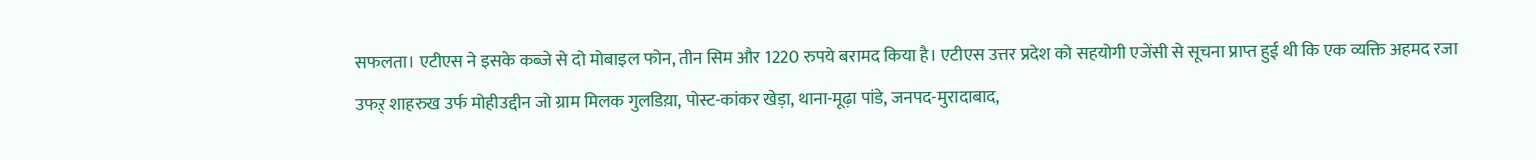सफलता। एटीएस ने इसके कब्जे से दो मोबाइल फोन, तीन सिम और 1220 रुपये बरामद किया है। एटीएस उत्तर प्रदेश को सहयोगी एजेंसी से सूचना प्राप्त हुई थी कि एक व्यक्ति अहमद रजा उफऱ् शाहरुख उर्फ मोहीउद्दीन जो ग्राम मिलक गुलडिय़ा, पोस्ट-कांकर खेड़ा, थाना-मूढ़ा पांडे, जनपद-मुरादाबाद,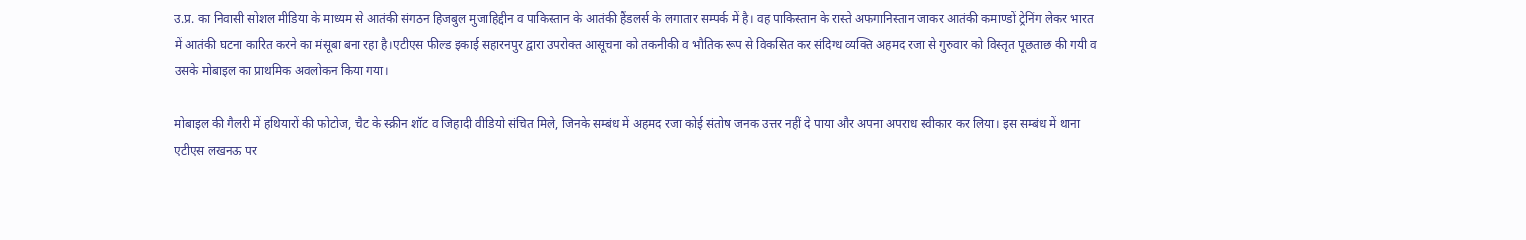उ.प्र. का निवासी सोशल मीडिया के माध्यम से आतंकी संगठन हिजबुल मुजाहिद्दीन व पाकिस्तान के आतंकी हैंडलर्स के लगातार सम्पर्क में है। वह पाकिस्तान के रास्ते अफगानिस्तान जाकर आतंकी कमाण्डों ट्रेनिंग लेकर भारत में आतंकी घटना कारित करने का मंसूबा बना रहा है।एटीएस फील्ड इकाई सहारनपुर द्वारा उपरोक्त आसूचना को तकनीकी व भौतिक रूप से विकसित कर संदिग्ध व्यक्ति अहमद रजा से गुरुवार को विस्तृत पूछताछ की गयी व उसके मोबाइल का प्राथमिक अवलोकन किया गया।

मोबाइल की गैलरी में हथियारों की फोटोज, चैट के स्क्रीन शॉट व जिहादी वीडियो संचित मिले, जिनके सम्बंध में अहमद रजा कोई संतोष जनक उत्तर नहीं दे पाया और अपना अपराध स्वीकार कर लिया। इस सम्बंध में थाना एटीएस लखनऊ पर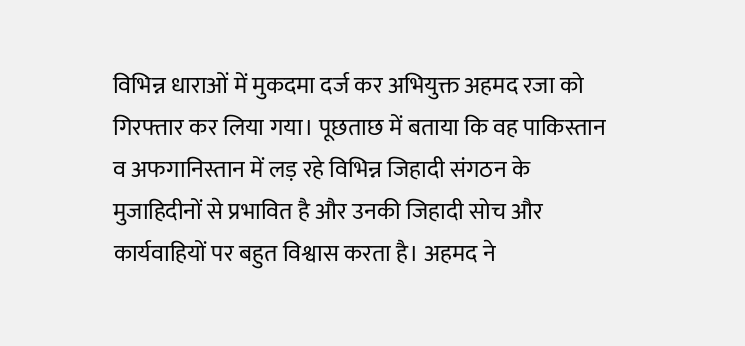विभिन्न धाराओं में मुकदमा दर्ज कर अभियुक्त अहमद रजा को गिरफ्तार कर लिया गया। पूछताछ में बताया कि वह पाकिस्तान व अफगानिस्तान में लड़ रहे विभिन्न जिहादी संगठन के मुजाहिदीनों से प्रभावित है और उनकी जिहादी सोच और कार्यवाहियों पर बहुत विश्वास करता है। अहमद ने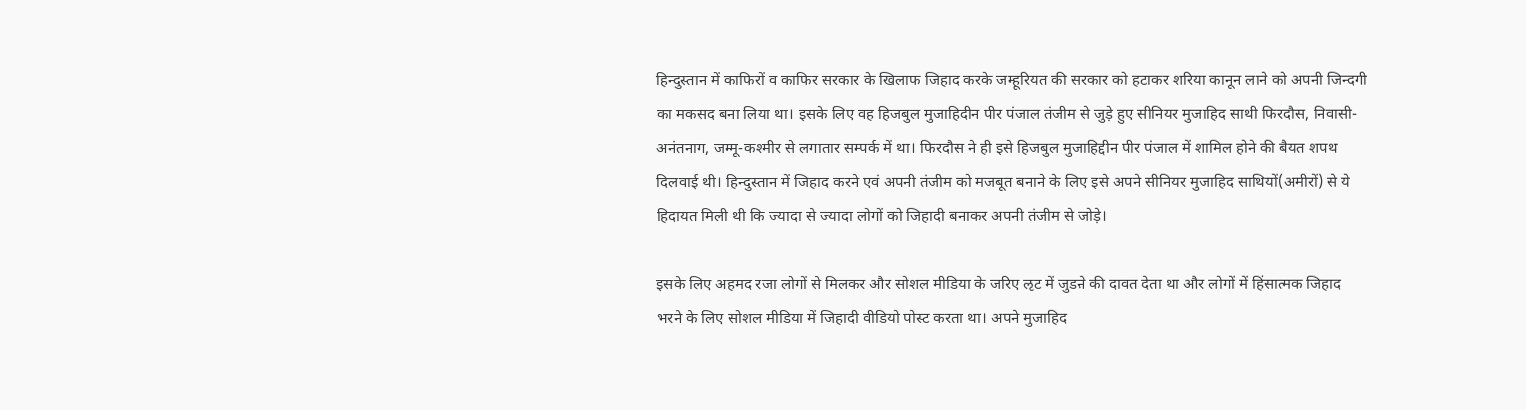हिन्दुस्तान में काफिरों व काफिर सरकार के खिलाफ जिहाद करके जम्हूरियत की सरकार को हटाकर शरिया कानून लाने को अपनी जिन्दगी का मकसद बना लिया था। इसके लिए वह हिजबुल मुजाहिदीन पीर पंजाल तंजीम से जुड़े हुए सीनियर मुजाहिद साथी फिरदौस, निवासी-अनंतनाग, जम्मू-कश्मीर से लगातार सम्पर्क में था। फिरदौस ने ही इसे हिजबुल मुजाहिद्दीन पीर पंजाल में शामिल होने की बैयत शपथ दिलवाई थी। हिन्दुस्तान में जिहाद करने एवं अपनी तंजीम को मजबूत बनाने के लिए इसे अपने सीनियर मुजाहिद साथियों(अमीरों) से ये हिदायत मिली थी कि ज्यादा से ज्यादा लोगों को जिहादी बनाकर अपनी तंजीम से जोड़े।

इसके लिए अहमद रजा लोगों से मिलकर और सोशल मीडिया के जरिए ऌट में जुडऩे की दावत देता था और लोगों में हिंसात्मक जिहाद भरने के लिए सोशल मीडिया में जिहादी वीडियो पोस्ट करता था। अपने मुजाहिद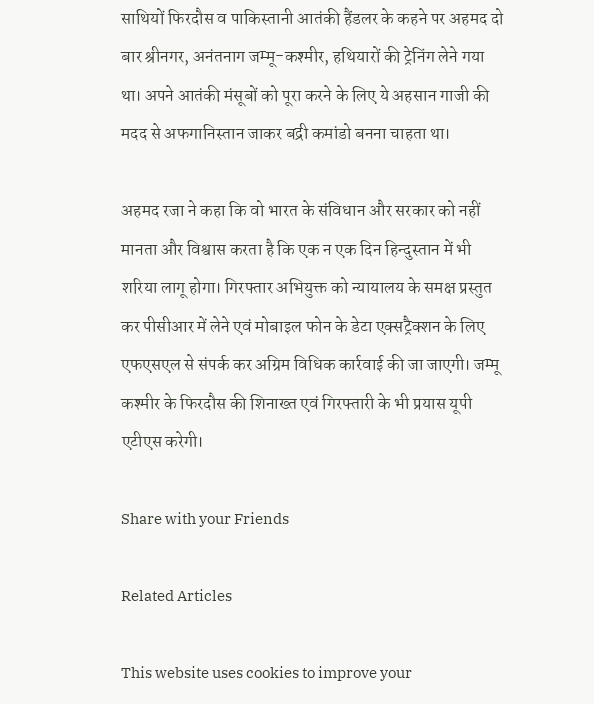साथियों फिरदौस व पाकिस्तानी आतंकी हैंडलर के कहने पर अहमद दो बार श्रीनगर, अनंतनाग जम्मू-कश्मीर, हथियारों की ट्रेनिंग लेने गया था। अपने आतंकी मंसूबों को पूरा करने के लिए ये अहसान गाजी की मदद से अफगानिस्तान जाकर बद्री कमांडो बनना चाहता था।

अहमद रजा ने कहा कि वो भारत के संविधान और सरकार को नहीं मानता और विश्वास करता है कि एक न एक दिन हिन्दुस्तान में भी शरिया लागू होगा। गिरफ्तार अभियुक्त को न्यायालय के समक्ष प्रस्तुत कर पीसीआर में लेने एवं मोबाइल फोन के डेटा एक्सट्रैक्शन के लिए एफएसएल से संपर्क कर अग्रिम विधिक कार्रवाई की जा जाएगी। जम्मू कश्मीर के फिरदौस की शिनाख्त एवं गिरफ्तारी के भी प्रयास यूपी एटीएस करेगी।

Share with your Friends

Related Articles

This website uses cookies to improve your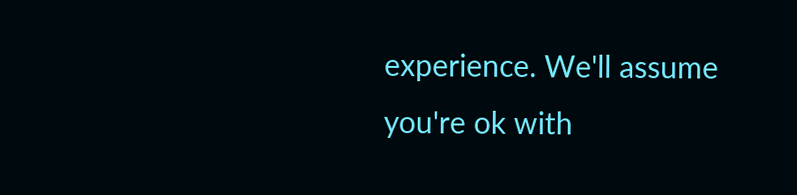experience. We'll assume you're ok with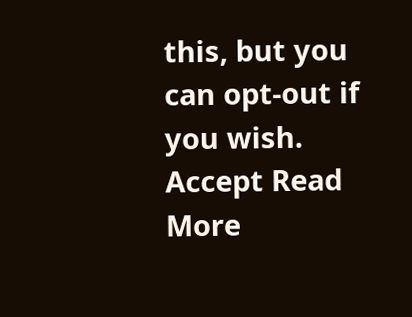this, but you can opt-out if you wish. Accept Read More